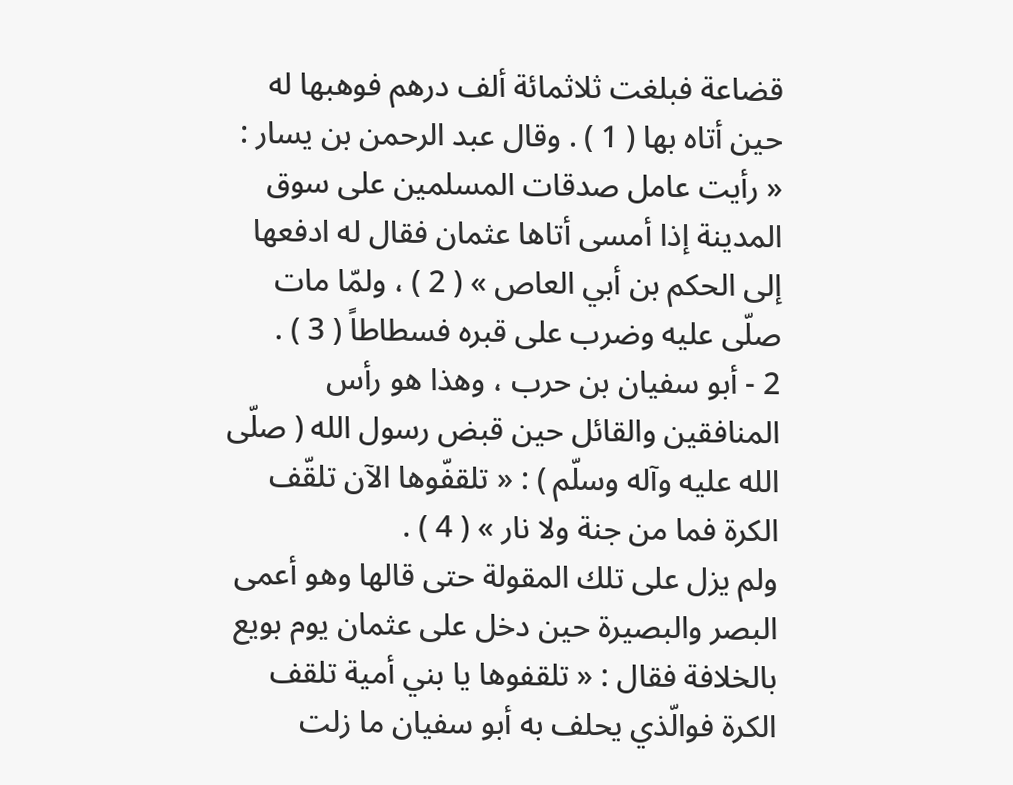قضاعة فبلغت ثلاثمائة ألف درهم فوهبها له حين أتاه بها ( 1 ) . وقال عبد الرحمن بن يسار : « رأيت عامل صدقات المسلمين على سوق المدينة إذا أمسى أتاها عثمان فقال له ادفعها إلى الحكم بن أبي العاص » ( 2 ) ، ولمّا مات صلّى عليه وضرب على قبره فسطاطاً ( 3 ) .
2 - أبو سفيان بن حرب ، وهذا هو رأس المنافقين والقائل حين قبض رسول الله ( صلّى الله عليه وآله وسلّم ) : « تلقفّوها الآن تلقّف الكرة فما من جنة ولا نار » ( 4 ) .
ولم يزل على تلك المقولة حتى قالها وهو أعمى البصر والبصيرة حين دخل على عثمان يوم بويع بالخلافة فقال : « تلقفوها يا بني أمية تلقف الكرة فوالّذي يحلف به أبو سفيان ما زلت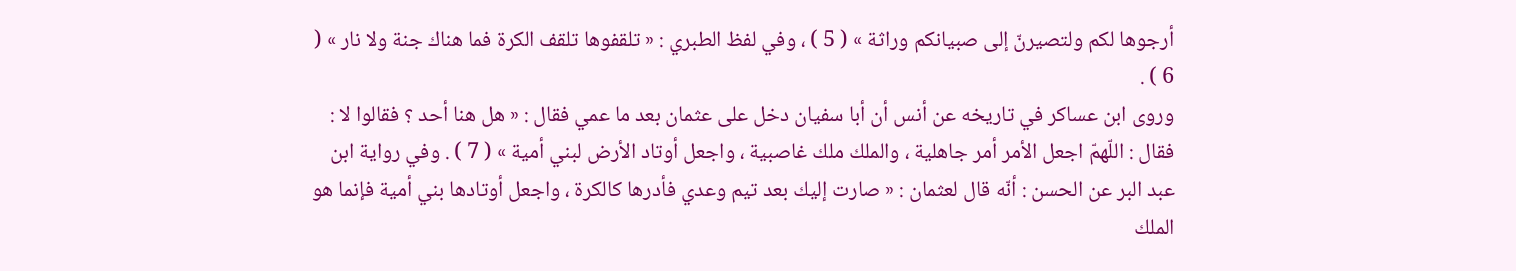أرجوها لكم ولتصيرنّ إلى صبيانكم وراثة » ( 5 ) ، وفي لفظ الطبري : « تلقفوها تلقف الكرة فما هناك جنة ولا نار » ( 6 ) .
وروى ابن عساكر في تاريخه عن أنس أن أبا سفيان دخل على عثمان بعد ما عمي فقال : « هل هنا أحد ؟ فقالوا لا : فقال : اللّهمّ اجعل الأمر أمر جاهلية ، والملك ملك غاصبية ، واجعل أوتاد الأرض لبني أمية » ( 7 ) . وفي رواية ابن عبد البر عن الحسن : أنّه قال لعثمان : « صارت إليك بعد تيم وعدي فأدرها كالكرة ، واجعل أوتادها بني أمية فإنما هو الملك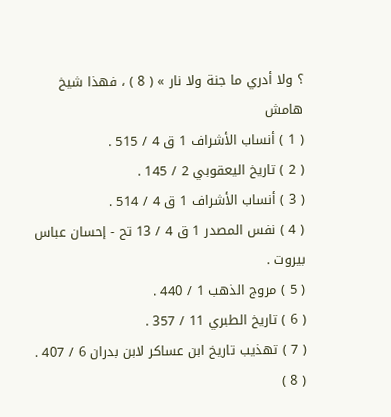؟ ولا أدري ما جنة ولا نار » ( 8 ) ، فهذا شيخ
هامش
( 1 ) أنساب الأشراف 1 ق 4 / 515 .
( 2 ) تاريخ اليعقوبي 2 / 145 .
( 3 ) أنساب الأشراف 1 ق 4 / 514 .
( 4 ) نفس المصدر 1 ق 4 / 13 تح - إحسان عباس بيروت .
( 5 ) مروج الذهب 1 / 440 .
( 6 ) تاريخ الطبري 11 / 357 .
( 7 ) تهذيب تاريخ ابن عساكر لابن بدران 6 / 407 .
( 8 )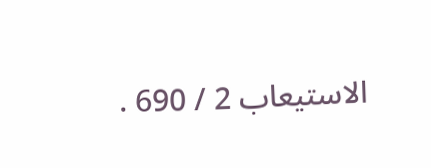الاستيعاب 2 / 690 .